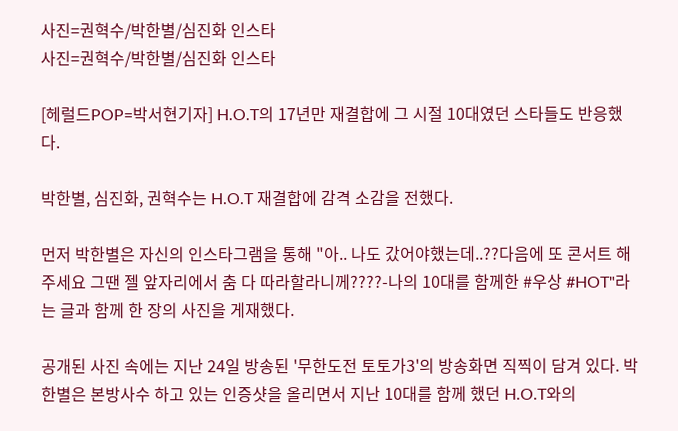사진=권혁수/박한별/심진화 인스타
사진=권혁수/박한별/심진화 인스타

[헤럴드POP=박서현기자] H.O.T의 17년만 재결합에 그 시절 10대였던 스타들도 반응했다.

박한별, 심진화, 권혁수는 H.O.T 재결합에 감격 소감을 전했다.

먼저 박한별은 자신의 인스타그램을 통해 "아.. 나도 갔어야했는데..??다음에 또 콘서트 해주세요 그땐 젤 앞자리에서 춤 다 따라할라니께????-나의 10대를 함께한 #우상 #HOT"라는 글과 함께 한 장의 사진을 게재했다.

공개된 사진 속에는 지난 24일 방송된 '무한도전 토토가3'의 방송화면 직찍이 담겨 있다. 박한별은 본방사수 하고 있는 인증샷을 올리면서 지난 10대를 함께 했던 H.O.T와의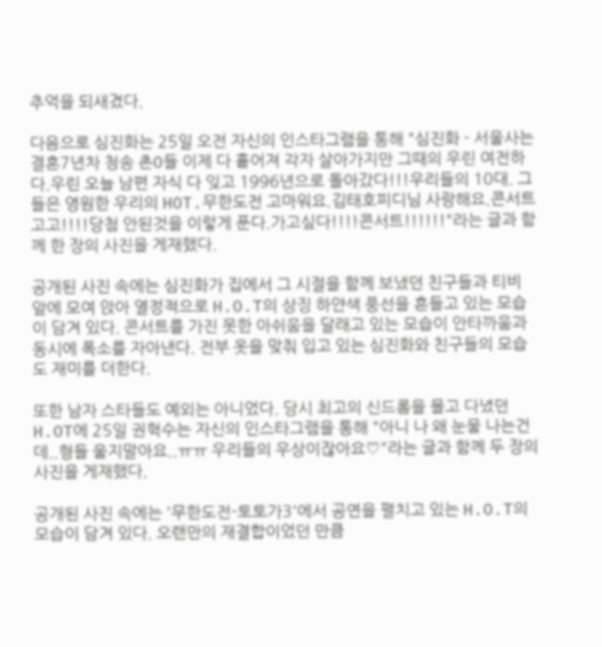추억을 되새겼다.

다음으로 심진화는 25일 오전 자신의 인스타그램을 통해 "심진화 - 서울사는 결혼7년차 청송 촌O들 이제 다 흩어져 각자 살아가지만 그때의 우린 여전하다.우린 오늘 남편 자식 다 잊고 1996년으로 돌아갔다!!!우리들의 10대. 그들은 영원한 우리의 HOT.무한도전 고마워요.김태호피디님 사랑해요.콘서트 고고!!!!당첨 안된것을 이렇게 푼다.가고싶다!!!!콘서트!!!!!!"라는 글과 함께 한 장의 사진을 게재했다.

공개된 사진 속에는 심진화가 집에서 그 시절을 함께 보냈던 친구들과 티비 앞에 모여 앉아 열정적으로 H.O.T의 상징 하얀색 풍선을 흔들고 있는 모습이 담겨 있다. 콘서트를 가진 못한 아쉬움을 달래고 있는 모습이 안타까움과 동시에 폭소를 자아낸다. 전부 옷을 맞춰 입고 있는 심진화와 친구들의 모습도 재미를 더한다.

또한 남자 스타들도 예외는 아니었다. 당시 최고의 신드롬을 몰고 다녔던 H.OT에 25일 권혁수는 자신의 인스타그램을 통해 "아니 나 왜 눈물 나는건데..형들 울지말아요..ㅠㅠ 우리들의 우상이잖아요♡"라는 글과 함께 두 장의 사진을 게재했다.

공개된 사진 속에는 '무한도전-토토가3'에서 공연을 펼치고 있는 H.O.T의 모습이 담겨 있다. 오랜만의 재결합이었던 만큼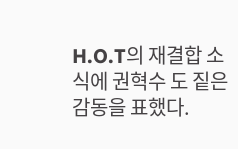H.O.T의 재결합 소식에 권혁수 도 짙은 감동을 표했다.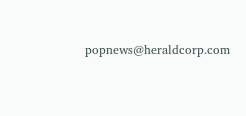popnews@heraldcorp.com